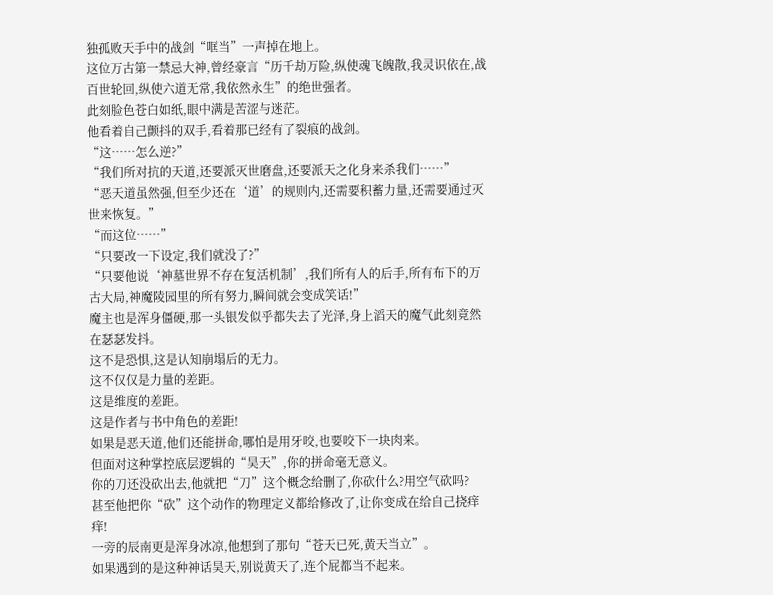独孤败天手中的战剑“哐当”一声掉在地上。
这位万古第一禁忌大神,曾经豪言“历千劫万险,纵使魂飞魄散,我灵识依在,战百世轮回,纵使六道无常,我依然永生”的绝世强者。
此刻脸色苍白如纸,眼中满是苦涩与迷茫。
他看着自己颤抖的双手,看着那已经有了裂痕的战剑。
“这……怎么逆?”
“我们所对抗的天道,还要派灭世磨盘,还要派天之化身来杀我们……”
“恶天道虽然强,但至少还在‘道’的规则内,还需要积蓄力量,还需要通过灭世来恢复。”
“而这位……”
“只要改一下设定,我们就没了?”
“只要他说‘神墓世界不存在复活机制’,我们所有人的后手,所有布下的万古大局,神魔陵园里的所有努力,瞬间就会变成笑话!”
魔主也是浑身僵硬,那一头银发似乎都失去了光泽,身上滔天的魔气此刻竟然在瑟瑟发抖。
这不是恐惧,这是认知崩塌后的无力。
这不仅仅是力量的差距。
这是维度的差距。
这是作者与书中角色的差距!
如果是恶天道,他们还能拼命,哪怕是用牙咬,也要咬下一块肉来。
但面对这种掌控底层逻辑的“昊天”,你的拼命毫无意义。
你的刀还没砍出去,他就把“刀”这个概念给删了,你砍什么?用空气砍吗?
甚至他把你“砍”这个动作的物理定义都给修改了,让你变成在给自己挠痒痒!
一旁的辰南更是浑身冰凉,他想到了那句“苍天已死,黄天当立”。
如果遇到的是这种神话昊天,别说黄天了,连个屁都当不起来。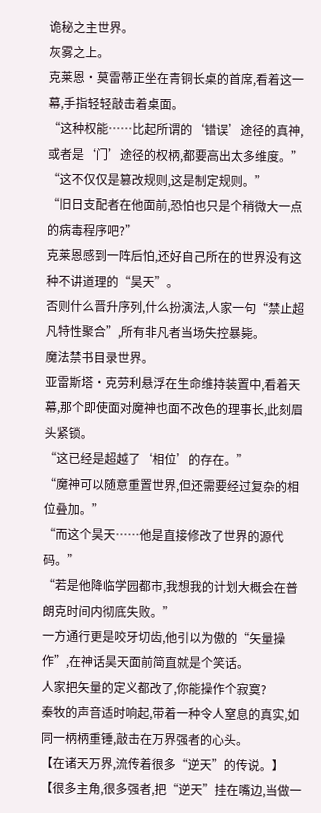诡秘之主世界。
灰雾之上。
克莱恩·莫雷蒂正坐在青铜长桌的首席,看着这一幕,手指轻轻敲击着桌面。
“这种权能……比起所谓的‘错误’途径的真神,或者是‘门’途径的权柄,都要高出太多维度。”
“这不仅仅是篡改规则,这是制定规则。”
“旧日支配者在他面前,恐怕也只是个稍微大一点的病毒程序吧?”
克莱恩感到一阵后怕,还好自己所在的世界没有这种不讲道理的“昊天”。
否则什么晋升序列,什么扮演法,人家一句“禁止超凡特性聚合”,所有非凡者当场失控暴毙。
魔法禁书目录世界。
亚雷斯塔·克劳利悬浮在生命维持装置中,看着天幕,那个即使面对魔神也面不改色的理事长,此刻眉头紧锁。
“这已经是超越了‘相位’的存在。”
“魔神可以随意重置世界,但还需要经过复杂的相位叠加。”
“而这个昊天……他是直接修改了世界的源代码。”
“若是他降临学园都市,我想我的计划大概会在普朗克时间内彻底失败。”
一方通行更是咬牙切齿,他引以为傲的“矢量操作”,在神话昊天面前简直就是个笑话。
人家把矢量的定义都改了,你能操作个寂寞?
秦牧的声音适时响起,带着一种令人窒息的真实,如同一柄柄重锤,敲击在万界强者的心头。
【在诸天万界,流传着很多“逆天”的传说。】
【很多主角,很多强者,把“逆天”挂在嘴边,当做一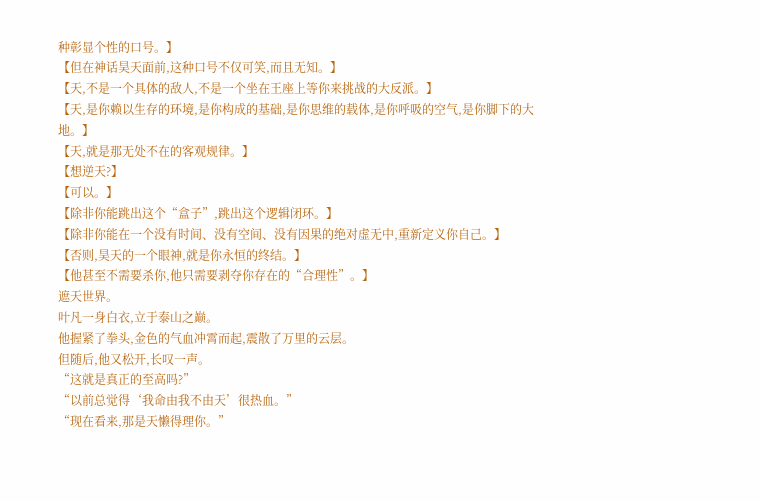种彰显个性的口号。】
【但在神话昊天面前,这种口号不仅可笑,而且无知。】
【天,不是一个具体的敌人,不是一个坐在王座上等你来挑战的大反派。】
【天,是你赖以生存的环境,是你构成的基础,是你思维的载体,是你呼吸的空气,是你脚下的大地。】
【天,就是那无处不在的客观规律。】
【想逆天?】
【可以。】
【除非你能跳出这个“盒子”,跳出这个逻辑闭环。】
【除非你能在一个没有时间、没有空间、没有因果的绝对虚无中,重新定义你自己。】
【否则,昊天的一个眼神,就是你永恒的终结。】
【他甚至不需要杀你,他只需要剥夺你存在的“合理性”。】
遮天世界。
叶凡一身白衣,立于泰山之巅。
他握紧了拳头,金色的气血冲霄而起,震散了万里的云层。
但随后,他又松开,长叹一声。
“这就是真正的至高吗?”
“以前总觉得‘我命由我不由天’很热血。”
“现在看来,那是天懒得理你。”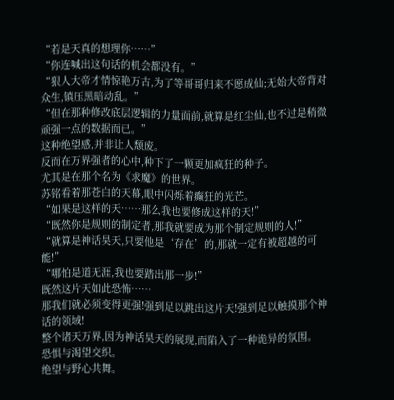“若是天真的想理你……”
“你连喊出这句话的机会都没有。”
“狠人大帝才情惊艳万古,为了等哥哥归来不愿成仙;无始大帝背对众生,镇压黑暗动乱。”
“但在那种修改底层逻辑的力量面前,就算是红尘仙,也不过是稍微顽强一点的数据而已。”
这种绝望感,并非让人颓废。
反而在万界强者的心中,种下了一颗更加疯狂的种子。
尤其是在那个名为《求魔》的世界。
苏铭看着那苍白的天幕,眼中闪烁着癫狂的光芒。
“如果是这样的天……那么我也要修成这样的天!”
“既然你是规则的制定者,那我就要成为那个制定规则的人!”
“就算是神话昊天,只要他是‘存在’的,那就一定有被超越的可能!”
“哪怕是道无涯,我也要踏出那一步!”
既然这片天如此恐怖……
那我们就必须变得更强!强到足以跳出这片天!强到足以触摸那个神话的领域!
整个诸天万界,因为神话昊天的展现,而陷入了一种诡异的氛围。
恐惧与渴望交织。
绝望与野心共舞。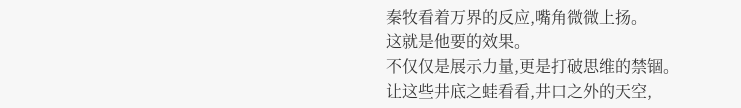秦牧看着万界的反应,嘴角微微上扬。
这就是他要的效果。
不仅仅是展示力量,更是打破思维的禁锢。
让这些井底之蛙看看,井口之外的天空,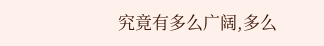究竟有多么广阔,多么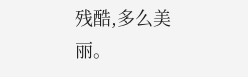残酷,多么美丽。